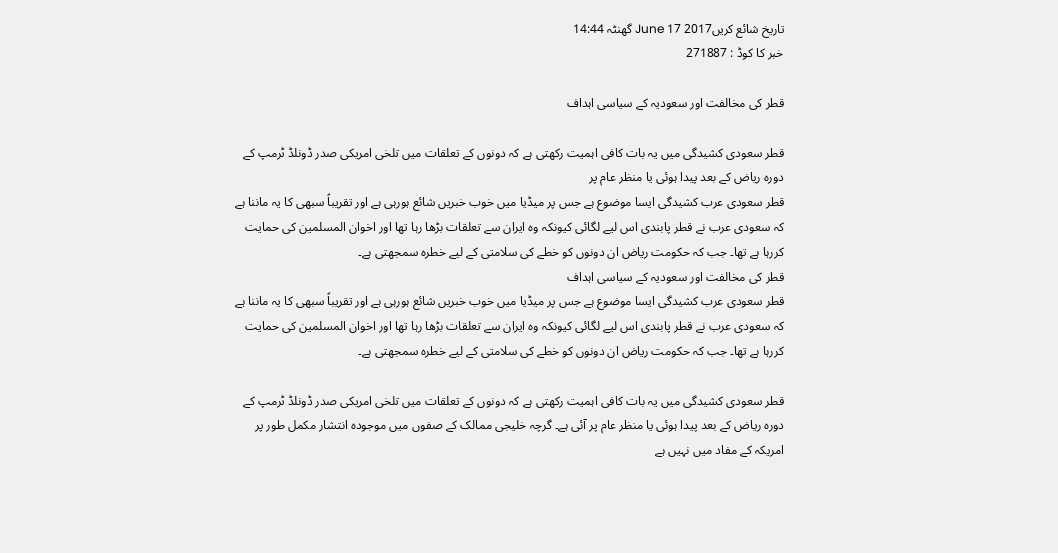تاریخ شائع کریں2017 17 June گھنٹہ 14:44
خبر کا کوڈ : 271887

قطر کی مخالفت اور سعودیہ کے سیاسی اہداف

قطر سعودی کشیدگی میں یہ بات کافی اہمیت رکھتی ہے کہ دونوں کے تعلقات میں تلخی امریکی صدر ڈونلڈ ٹرمپ کے دورہ ریاض کے بعد پیدا ہوئی یا منظر عام پر
قطر سعودی عرب کشیدگی ایسا موضوع ہے جس پر میڈیا میں خوب خبریں شائع ہورہی ہے اور تقریباً سبھی کا یہ ماننا ہے کہ سعودی عرب نے قطر پابندی اس لیے لگائی کیونکہ وہ ایران سے تعلقات بڑھا رہا تھا اور اخوان المسلمین کی حمایت کررہا ہے تھا۔ جب کہ حکومت ریاض ان دونوں کو خطے کی سلامتی کے لیے خطرہ سمجھتی ہے۔
قطر کی مخالفت اور سعودیہ کے سیاسی اہداف
قطر سعودی عرب کشیدگی ایسا موضوع ہے جس پر میڈیا میں خوب خبریں شائع ہورہی ہے اور تقریباً سبھی کا یہ ماننا ہے کہ سعودی عرب نے قطر پابندی اس لیے لگائی کیونکہ وہ ایران سے تعلقات بڑھا رہا تھا اور اخوان المسلمین کی حمایت کررہا ہے تھا۔ جب کہ حکومت ریاض ان دونوں کو خطے کی سلامتی کے لیے خطرہ سمجھتی ہے۔

قطر سعودی کشیدگی میں یہ بات کافی اہمیت رکھتی ہے کہ دونوں کے تعلقات میں تلخی امریکی صدر ڈونلڈ ٹرمپ کے دورہ ریاض کے بعد پیدا ہوئی یا منظر عام پر آئی ہے۔ گرچہ خلیجی ممالک کے صفوں میں موجودہ انتشار مکمل طور پر امریکہ کے مفاد میں نہیں ہے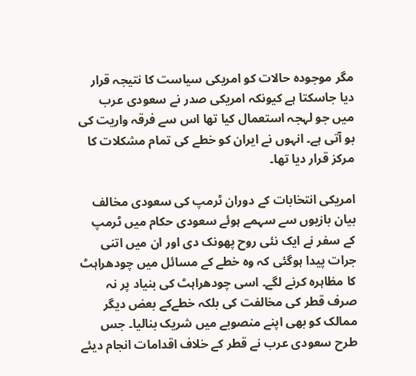مگر موجودہ حالات کو امریکی سیاست کا نتیجہ قرار دیا جاسکتا ہے کیونکہ امریکی صدر نے سعودی عرب میں جو لہجہ استعمال کیا تھا اس سے فرقہ واریت کی بو آتی ہے۔ انہوں نے ایران کو خطے کی تمام مشکلات کا مرکز قرار دیا تھا۔

امریکی انتخابات کے دوران ٹرمپ کی سعودی مخالف بیان بازیوں سے سہمے ہوئے سعودی حکام میں ٹرمپ کے سفر نے ایک نئی روح پھونک دی اور ان میں اتنی جرات پیدا ہوگئی کہ وہ خطے کے مسائل میں چودھراہٹ کا مظاہرہ کرنے لگے۔ اسی چودھراہٹ کی بنیاد پر نہ صرف قطر کی مخالفت کی بلکہ خطےکے بعض دیگر ممالک کو بھی اپنے منصوبے میں شریک بنالیا۔ جس طرح سعودی عرب نے قطر کے خلاف اقدامات انجام دیئے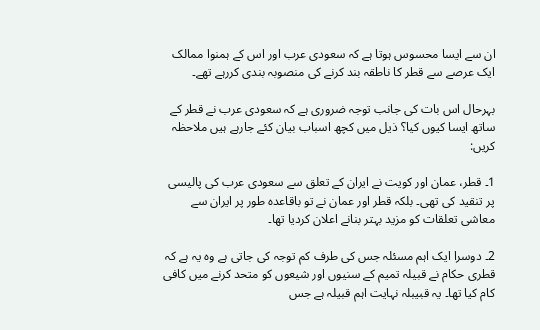ان سے ایسا محسوس ہوتا ہے کہ سعودی عرب اور اس کے ہمنوا ممالک ایک عرصے سے قطر کا ناطقہ بند کرنے کی منصوبہ بندی کررہے تھے۔

بہرحال اس بات کی جانب توجہ ضروری ہے کہ سعودی عرب نے قطر کے ساتھ ایسا کیوں کیا؟ ذیل میں کچھ اسباب بیان کئے جارہے ہیں ملاحظہ کریں:

1۔ قطر، عمان اور کویت نے ایران کے تعلق سے سعودی عرب کی پالیسی پر تنقید کی تھی۔ بلکہ قطر اور عمان نے تو باقاعدہ طور پر ایران سے معاشی تعلقات کو مزید بہتر بنانے اعلان کردیا تھا۔

2۔ دوسرا ایک اہم مسئلہ جس کی طرف کم توجہ کی جاتی ہے وہ یہ ہے کہ قطری حکام نے قبیلہ تمیم کے سنیوں اور شیعوں کو متحد کرنے میں کافی کام کیا تھا۔ یہ قبیبلہ نہایت اہم قبیلہ ہے جس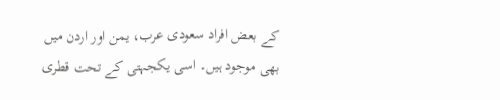کے بعض افراد سعودی عرب، یمن اور اردن میں بھی موجود ہیں۔ اسی یکجہتی کے تحت قطری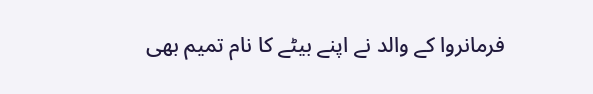فرمانروا کے والد نے اپنے بیٹے کا نام تمیم بھی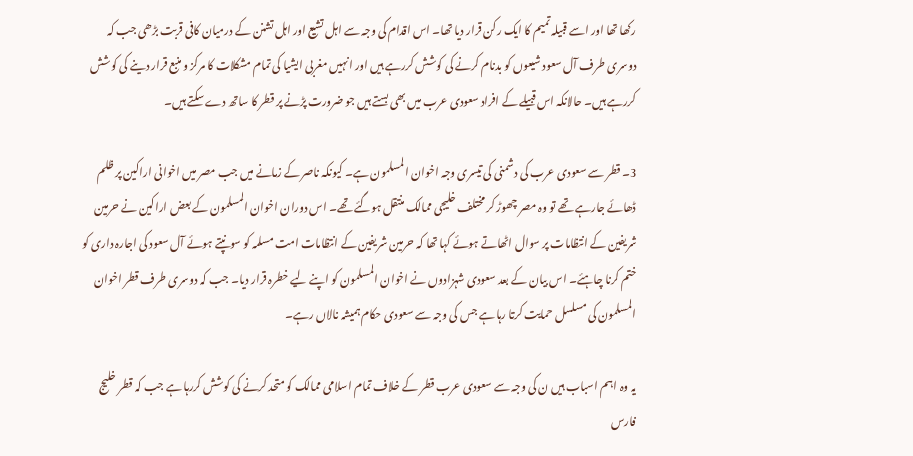رکھا تھا اور اسے قبیلہ تمیم کا ایک رکن قرار دیا تھا۔ اس اقدام کی وجہ سے اہل تشیع اور اہل تشنن کے درمیان کافی قربت بڑھی جب کہ دوسری طرف آل سعود شیعوں کو بدنام کرنے کی کوشش کررہے ہیں اور انہیں مغربی ایشیا کی تمام مشکلات کا مرکز و منبع قرار دینے کی کوشش کررہے ہیں۔ حالانکہ اس قبیلے کے افراد سعودی عرب میں بھی بستے ہیں جو ضرورت پڑنے پر قطر کا ساتھ دے سکتے ہیں۔

3۔ قطر سے سعودی عرب کی دشمنی کی تیسری وجہ اخوان المسلمون ہے۔ کیونکہ ناصر کے زمانے میں جب مصر میں اخوانی اراکین پر ظلم ڈھائے جارہے تھے تو وہ مصر چھوڑ کر مختلف خلیجی ممالک منتقل ہوگئے تھے۔ اس دوران اخوان المسلمون کے بعض اراکین نے حرمین شریفین کے انتظامات پر سوال اٹھاتے ہوئے کہا تھا کہ حرمین شریفین کے انتظامات امت مسلمہ کو سونپتے ہوئے آل سعود کی اجارہ داری کو ختم کرنا چاہئے۔ اس بیان کے بعد سعودی شہزادوں نے اخوان المسلمون کو اپنے لیے خطرہ قرار دیا۔ جب کہ دوسری طرف قطر اخوان المسلمون کی مسلسل حمایت کرتا رہا ہے جس کی وجہ سے سعودی حکام ہمیشہ نالاں رہے۔

یہ وہ اہم اسباب ہیں ن کی وجہ سے سعودی عرب قطر کے خلاف تمام اسلامی ممالک کو متحد کرنے کی کوشش کررہا ہے جب کہ قطر خلیج فارس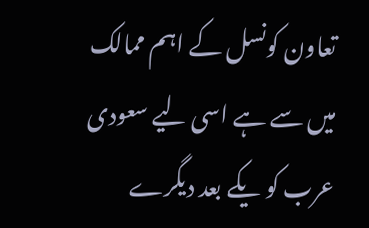تعاون کونسل کے اہم ممالک میں سے ہے اسی لیے سعودی عرب کو یکے بعد دیگرے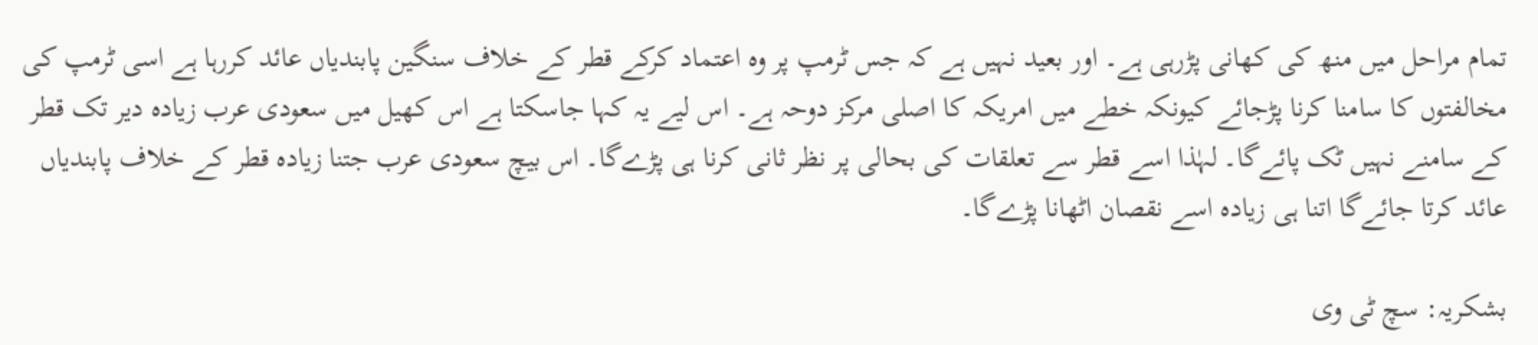تمام مراحل میں منھ کی کھانی پڑرہی ہے۔ اور بعید نہیں ہے کہ جس ٹرمپ پر وہ اعتماد کرکے قطر کے خلاف سنگین پابندیاں عائد کررہا ہے اسی ٹرمپ کی مخالفتوں کا سامنا کرنا پڑجائے کیونکہ خطے میں امریکہ کا اصلی مرکز دوحہ ہے۔ اس لیے یہ کہا جاسکتا ہے اس کھیل میں سعودی عرب زیادہ دیر تک قطر کے سامنے نہیں ٹک پائےگا۔ لہٰذا اسے قطر سے تعلقات کی بحالی پر نظر ثانی کرنا ہی پڑےگا۔ اس بیچ سعودی عرب جتنا زیادہ قطر کے خلاف پابندیاں عائد کرتا جائےگا اتنا ہی زیادہ اسے نقصان اٹھانا پڑےگا۔

بشکریہ: سچ ٹی وی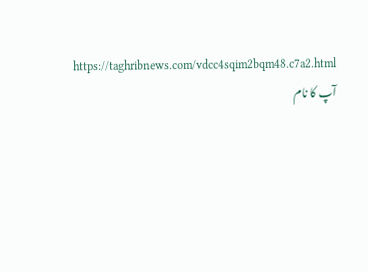https://taghribnews.com/vdcc4sqim2bqm48.c7a2.html
آپ کا نام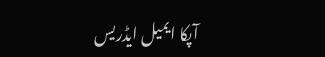آپکا ایمیل ایڈریس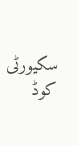سکیورٹی کوڈ